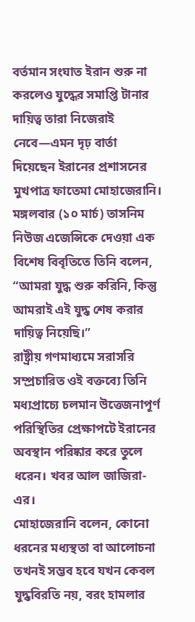বর্তমান সংঘাত ইরান শুরু না করলেও যুদ্ধের সমাপ্তি টানার দায়িত্ব তারা নিজেরাই নেবে—এমন দৃঢ় বার্তা দিয়েছেন ইরানের প্রশাসনের মুখপাত্র ফাতেমা মোহাজেরানি।
মঙ্গলবার (১০ মার্চ) তাসনিম নিউজ এজেন্সিকে দেওয়া এক বিশেষ বিবৃতিতে তিনি বলেন, “আমরা যুদ্ধ শুরু করিনি, কিন্তু আমরাই এই যুদ্ধ শেষ করার দায়িত্ব নিয়েছি।”
রাষ্ট্রীয় গণমাধ্যমে সরাসরি সম্প্রচারিত ওই বক্তব্যে তিনি মধ্যপ্রাচ্যে চলমান উত্তেজনাপূর্ণ পরিস্থিতির প্রেক্ষাপটে ইরানের অবস্থান পরিষ্কার করে তুলে ধরেন। খবর আল জাজিরা-এর।
মোহাজেরানি বলেন, কোনো ধরনের মধ্যস্থতা বা আলোচনা তখনই সম্ভব হবে যখন কেবল যুদ্ধবিরতি নয়, বরং হামলার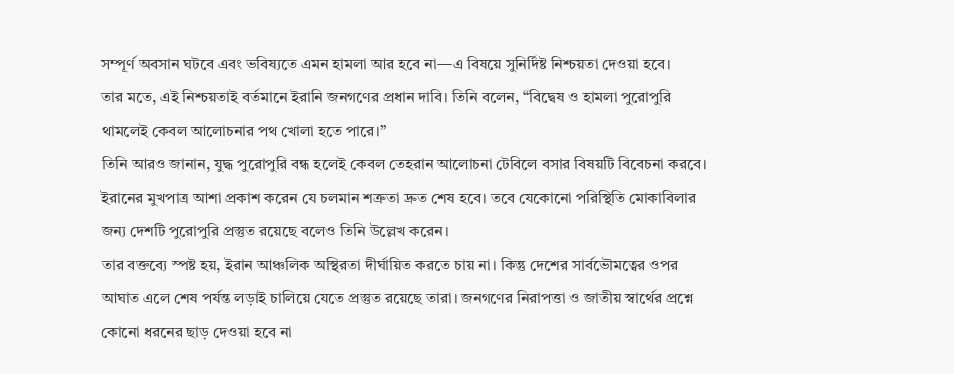সম্পূর্ণ অবসান ঘটবে এবং ভবিষ্যতে এমন হামলা আর হবে না—এ বিষয়ে সুনির্দিষ্ট নিশ্চয়তা দেওয়া হবে।
তার মতে, এই নিশ্চয়তাই বর্তমানে ইরানি জনগণের প্রধান দাবি। তিনি বলেন, “বিদ্বেষ ও হামলা পুরোপুরি থামলেই কেবল আলোচনার পথ খোলা হতে পারে।”
তিনি আরও জানান, যুদ্ধ পুরোপুরি বন্ধ হলেই কেবল তেহরান আলোচনা টেবিলে বসার বিষয়টি বিবেচনা করবে।
ইরানের মুখপাত্র আশা প্রকাশ করেন যে চলমান শত্রুতা দ্রুত শেষ হবে। তবে যেকোনো পরিস্থিতি মোকাবিলার জন্য দেশটি পুরোপুরি প্রস্তুত রয়েছে বলেও তিনি উল্লেখ করেন।
তার বক্তব্যে স্পষ্ট হয়, ইরান আঞ্চলিক অস্থিরতা দীর্ঘায়িত করতে চায় না। কিন্তু দেশের সার্বভৌমত্বের ওপর আঘাত এলে শেষ পর্যন্ত লড়াই চালিয়ে যেতে প্রস্তুত রয়েছে তারা। জনগণের নিরাপত্তা ও জাতীয় স্বার্থের প্রশ্নে কোনো ধরনের ছাড় দেওয়া হবে না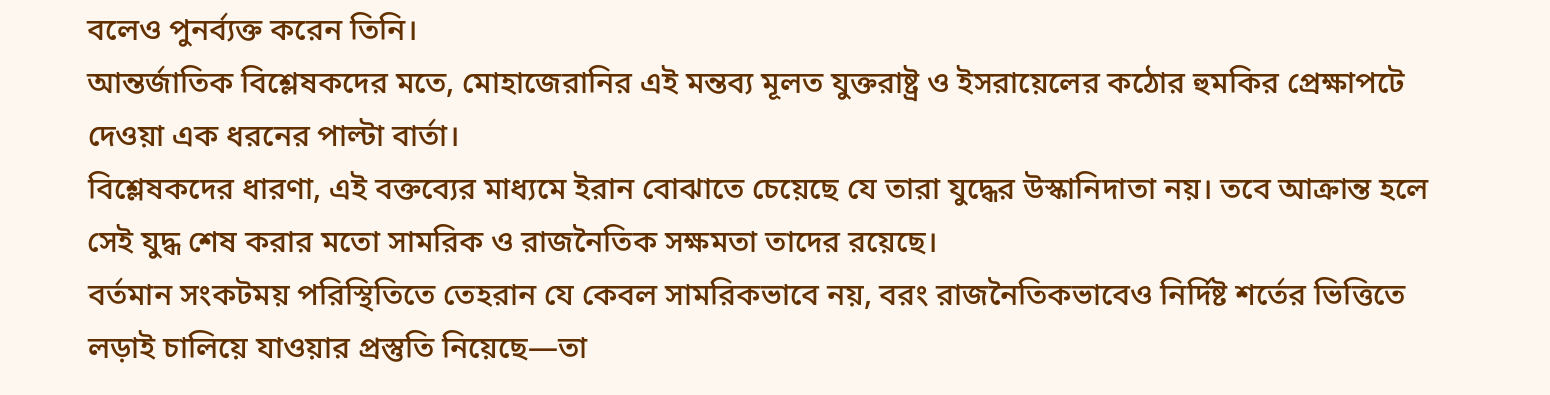বলেও পুনর্ব্যক্ত করেন তিনি।
আন্তর্জাতিক বিশ্লেষকদের মতে, মোহাজেরানির এই মন্তব্য মূলত যুক্তরাষ্ট্র ও ইসরায়েলের কঠোর হুমকির প্রেক্ষাপটে দেওয়া এক ধরনের পাল্টা বার্তা।
বিশ্লেষকদের ধারণা, এই বক্তব্যের মাধ্যমে ইরান বোঝাতে চেয়েছে যে তারা যুদ্ধের উস্কানিদাতা নয়। তবে আক্রান্ত হলে সেই যুদ্ধ শেষ করার মতো সামরিক ও রাজনৈতিক সক্ষমতা তাদের রয়েছে।
বর্তমান সংকটময় পরিস্থিতিতে তেহরান যে কেবল সামরিকভাবে নয়, বরং রাজনৈতিকভাবেও নির্দিষ্ট শর্তের ভিত্তিতে লড়াই চালিয়ে যাওয়ার প্রস্তুতি নিয়েছে—তা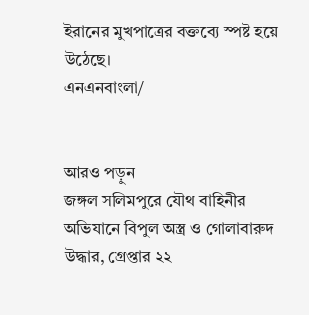ইরানের মুখপাত্রের বক্তব্যে স্পষ্ট হয়ে উঠেছে।
এনএনবাংলা/


আরও পড়ুন
জঙ্গল সলিমপুরে যৌথ বাহিনীর অভিযানে বিপুল অস্ত্র ও গোলাবারুদ উদ্ধার, গ্রেপ্তার ২২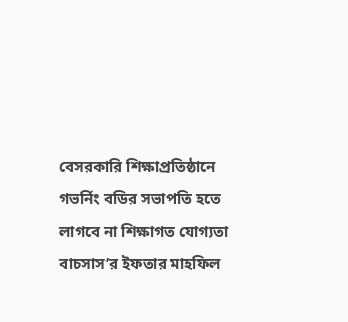বেসরকারি শিক্ষাপ্রতিষ্ঠানে গভর্নিং বডির সভাপতি হতে লাগবে না শিক্ষাগত যোগ্যতা
বাচসাস’র ইফতার মাহফিল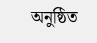অনুষ্ঠিত